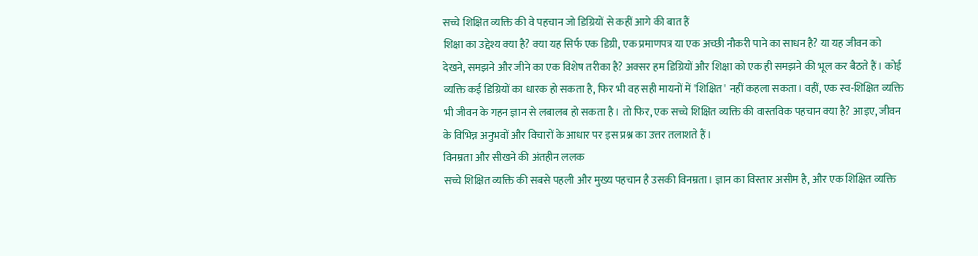सच्चे शिक्षित व्यक्ति की वे पहचान जो डिग्रियों से कहीं आगे की बात हैं
शिक्षा का उद्देश्य क्या है? क्या यह सिर्फ एक डिग्री, एक प्रमाणपत्र या एक अच्छी नौकरी पाने का साधन है? या यह जीवन को देखने, समझने और जीने का एक विशेष तरीका है? अक्सर हम डिग्रियों और शिक्षा को एक ही समझने की भूल कर बैठते हैं। कोई व्यक्ति कई डिग्रियों का धारक हो सकता है, फिर भी वह सही मायनों में 'शिक्षित' नहीं कहला सकता। वहीं, एक स्व-शिक्षित व्यक्ति भी जीवन के गहन ज्ञान से लबालब हो सकता है। तो फिर, एक सच्चे शिक्षित व्यक्ति की वास्तविक पहचान क्या है? आइए, जीवन के विभिन्न अनुभवों और विचारों के आधार पर इस प्रश्न का उत्तर तलाशते हैं।
विनम्रता और सीखने की अंतहीन ललक
सच्चे शिक्षित व्यक्ति की सबसे पहली और मुख्य पहचान है उसकी विनम्रता। ज्ञान का विस्तार असीम है, और एक शिक्षित व्यक्ति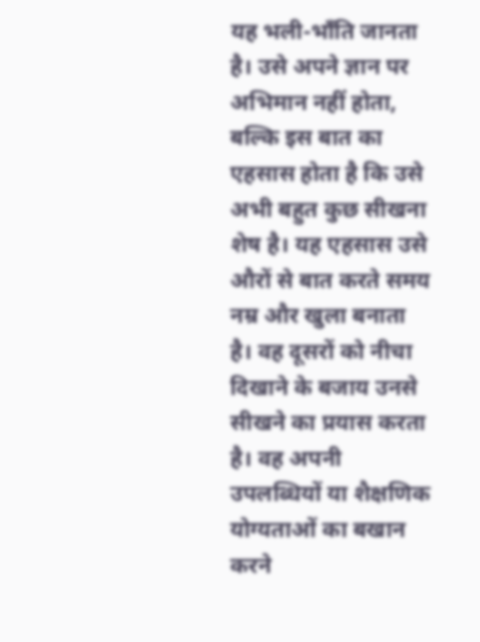यह भली-भाँति जानता है। उसे अपने ज्ञान पर अभिमान नहीं होता, बल्कि इस बात का एहसास होता है कि उसे अभी बहुत कुछ सीखना शेष है। यह एहसास उसे औरों से बात करते समय नम्र और खुला बनाता है। वह दूसरों को नीचा दिखाने के बजाय उनसे सीखने का प्रयास करता है। वह अपनी उपलब्धियों या शैक्षणिक योग्यताओं का बखान करने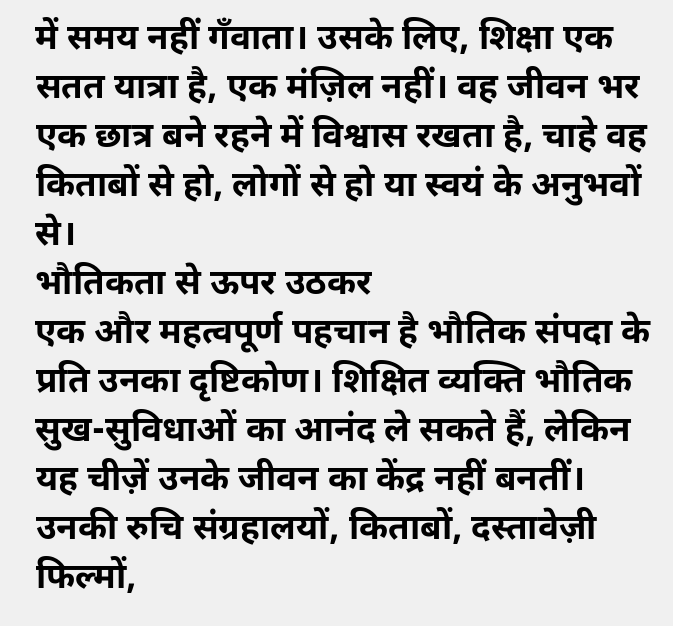में समय नहीं गँवाता। उसके लिए, शिक्षा एक सतत यात्रा है, एक मंज़िल नहीं। वह जीवन भर एक छात्र बने रहने में विश्वास रखता है, चाहे वह किताबों से हो, लोगों से हो या स्वयं के अनुभवों से।
भौतिकता से ऊपर उठकर
एक और महत्वपूर्ण पहचान है भौतिक संपदा के प्रति उनका दृष्टिकोण। शिक्षित व्यक्ति भौतिक सुख-सुविधाओं का आनंद ले सकते हैं, लेकिन यह चीज़ें उनके जीवन का केंद्र नहीं बनतीं। उनकी रुचि संग्रहालयों, किताबों, दस्तावेज़ी फिल्मों,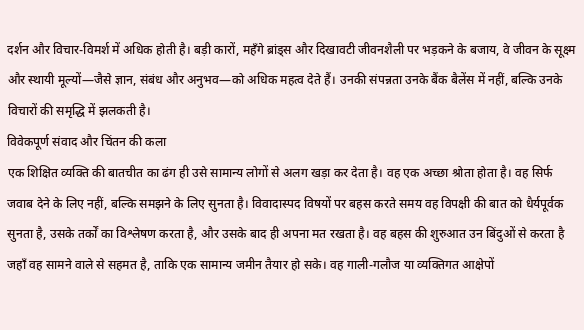दर्शन और विचार-विमर्श में अधिक होती है। बड़ी कारों, महँगे ब्रांड्स और दिखावटी जीवनशैली पर भड़कने के बजाय, वे जीवन के सूक्ष्म और स्थायी मूल्यों—जैसे ज्ञान, संबंध और अनुभव—को अधिक महत्व देते हैं। उनकी संपन्नता उनके बैंक बैलेंस में नहीं, बल्कि उनके विचारों की समृद्धि में झलकती है।
विवेकपूर्ण संवाद और चिंतन की कला
एक शिक्षित व्यक्ति की बातचीत का ढंग ही उसे सामान्य लोगों से अलग खड़ा कर देता है। वह एक अच्छा श्रोता होता है। वह सिर्फ जवाब देने के लिए नहीं, बल्कि समझने के लिए सुनता है। विवादास्पद विषयों पर बहस करते समय वह विपक्षी की बात को धैर्यपूर्वक सुनता है, उसके तर्कों का विश्लेषण करता है, और उसके बाद ही अपना मत रखता है। वह बहस की शुरुआत उन बिंदुओं से करता है जहाँ वह सामने वाले से सहमत है, ताकि एक सामान्य जमीन तैयार हो सके। वह गाली-गलौज या व्यक्तिगत आक्षेपों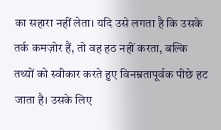का सहारा नहीं लेता। यदि उसे लगता है कि उसके तर्क कमज़ोर हैं, तो वह हठ नहीं करता, बल्कि तथ्यों को स्वीकार करते हुए विनम्रतापूर्वक पीछे हट जाता है। उसके लिए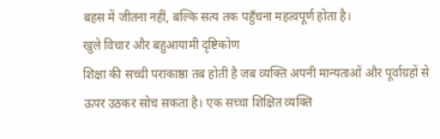बहस में जीतना नहीं, बल्कि सत्य तक पहुँचना महत्वपूर्ण होता है।
खुले विचार और बहुआयामी दृष्टिकोण
शिक्षा की सच्ची पराकाष्ठा तब होती है जब व्यक्ति अपनी मान्यताओं और पूर्वाग्रहों से ऊपर उठकर सोच सकता है। एक सच्चा शिक्षित व्यक्ति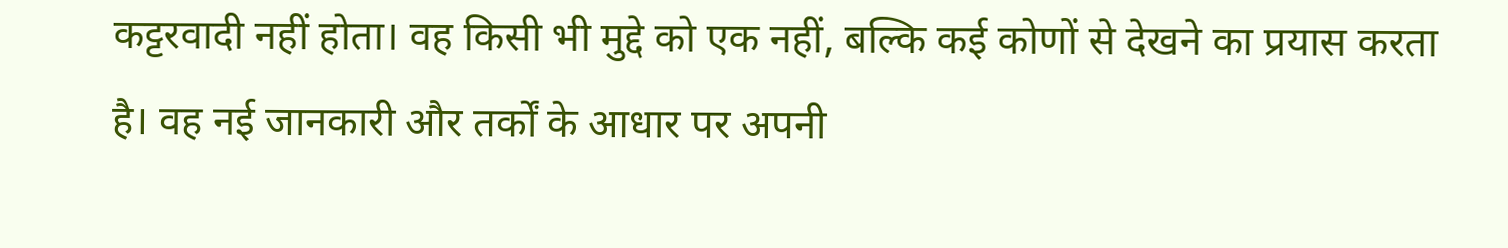कट्टरवादी नहीं होता। वह किसी भी मुद्दे को एक नहीं, बल्कि कई कोणों से देखने का प्रयास करता है। वह नई जानकारी और तर्कों के आधार पर अपनी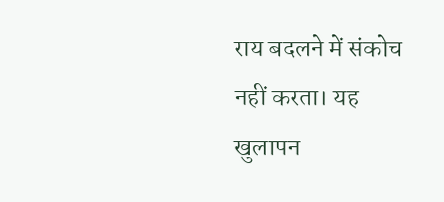राय बदलने में संकोच नहीं करता। यह खुलापन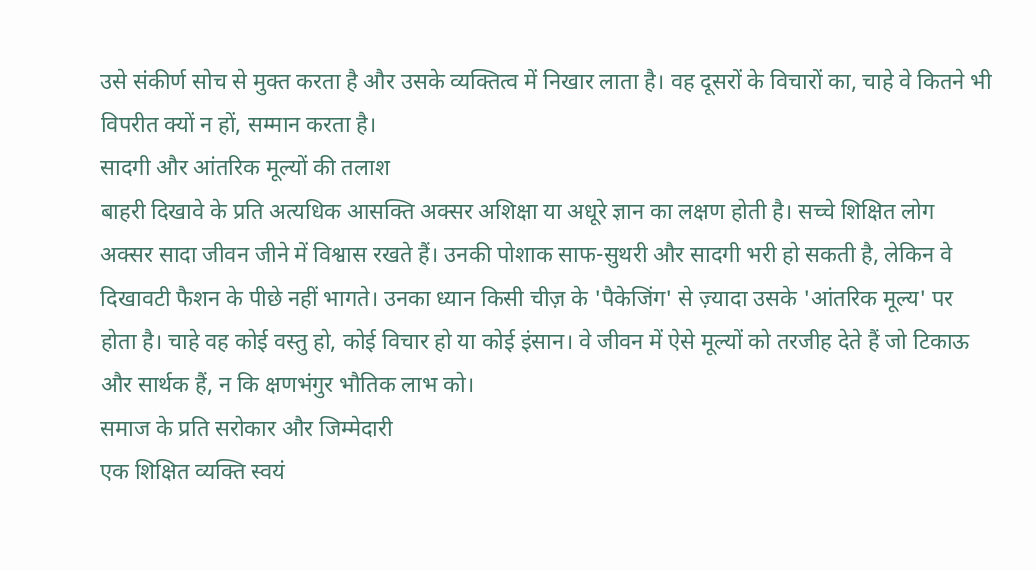उसे संकीर्ण सोच से मुक्त करता है और उसके व्यक्तित्व में निखार लाता है। वह दूसरों के विचारों का, चाहे वे कितने भी विपरीत क्यों न हों, सम्मान करता है।
सादगी और आंतरिक मूल्यों की तलाश
बाहरी दिखावे के प्रति अत्यधिक आसक्ति अक्सर अशिक्षा या अधूरे ज्ञान का लक्षण होती है। सच्चे शिक्षित लोग अक्सर सादा जीवन जीने में विश्वास रखते हैं। उनकी पोशाक साफ-सुथरी और सादगी भरी हो सकती है, लेकिन वे दिखावटी फैशन के पीछे नहीं भागते। उनका ध्यान किसी चीज़ के 'पैकेजिंग' से ज़्यादा उसके 'आंतरिक मूल्य' पर होता है। चाहे वह कोई वस्तु हो, कोई विचार हो या कोई इंसान। वे जीवन में ऐसे मूल्यों को तरजीह देते हैं जो टिकाऊ और सार्थक हैं, न कि क्षणभंगुर भौतिक लाभ को।
समाज के प्रति सरोकार और जिम्मेदारी
एक शिक्षित व्यक्ति स्वयं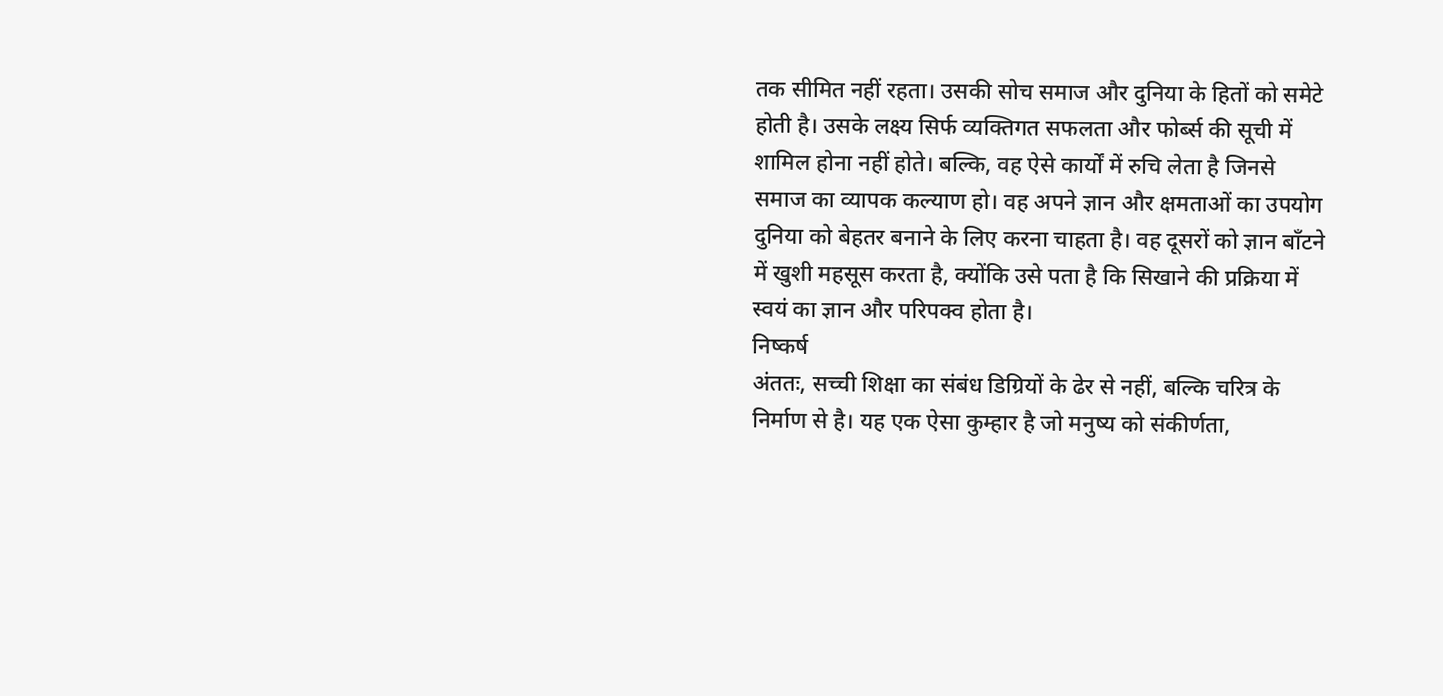तक सीमित नहीं रहता। उसकी सोच समाज और दुनिया के हितों को समेटे होती है। उसके लक्ष्य सिर्फ व्यक्तिगत सफलता और फोर्ब्स की सूची में शामिल होना नहीं होते। बल्कि, वह ऐसे कार्यों में रुचि लेता है जिनसे समाज का व्यापक कल्याण हो। वह अपने ज्ञान और क्षमताओं का उपयोग दुनिया को बेहतर बनाने के लिए करना चाहता है। वह दूसरों को ज्ञान बाँटने में खुशी महसूस करता है, क्योंकि उसे पता है कि सिखाने की प्रक्रिया में स्वयं का ज्ञान और परिपक्व होता है।
निष्कर्ष
अंततः, सच्ची शिक्षा का संबंध डिग्रियों के ढेर से नहीं, बल्कि चरित्र के निर्माण से है। यह एक ऐसा कुम्हार है जो मनुष्य को संकीर्णता,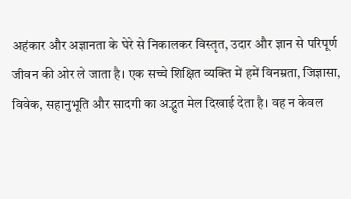अहंकार और अज्ञानता के घेरे से निकालकर विस्तृत, उदार और ज्ञान से परिपूर्ण जीवन की ओर ले जाता है। एक सच्चे शिक्षित व्यक्ति में हमें विनम्रता, जिज्ञासा, विवेक, सहानुभूति और सादगी का अद्भुत मेल दिखाई देता है। वह न केवल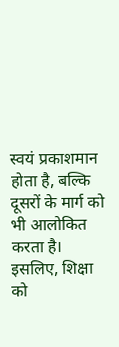स्वयं प्रकाशमान होता है, बल्कि दूसरों के मार्ग को भी आलोकित करता है। इसलिए, शिक्षा को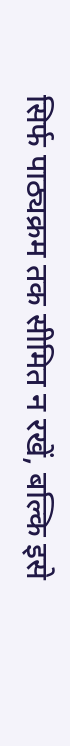सिर्फ पाठ्यक्रम तक सीमित न रखें, बल्कि इसे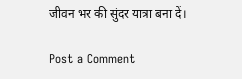जीवन भर की सुंदर यात्रा बना दें।

Post a Comment